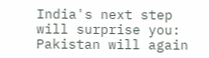India's next step will surprise you: Pakistan will again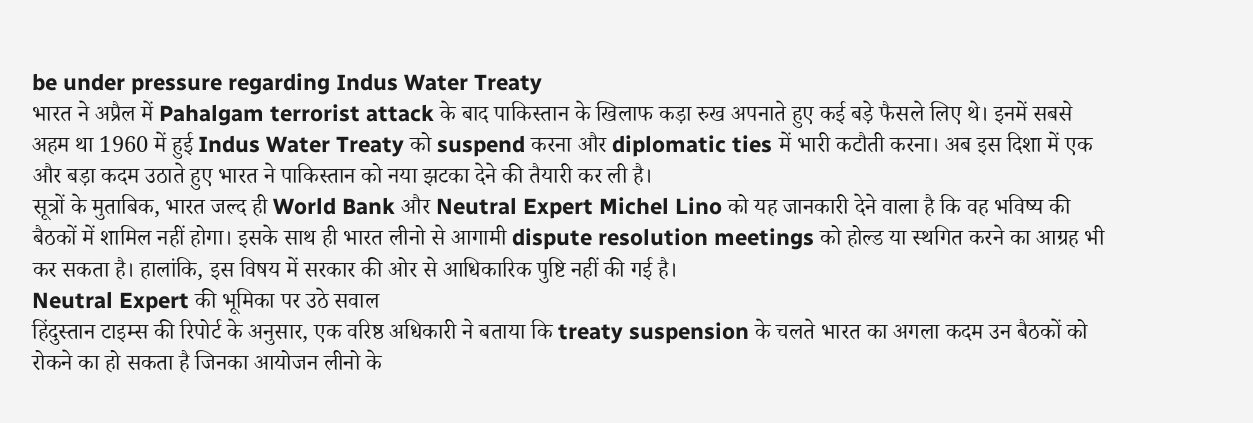be under pressure regarding Indus Water Treaty
भारत ने अप्रैल में Pahalgam terrorist attack के बाद पाकिस्तान के खिलाफ कड़ा रुख अपनाते हुए कई बड़े फैसले लिए थे। इनमें सबसे अहम था 1960 में हुई Indus Water Treaty को suspend करना और diplomatic ties में भारी कटौती करना। अब इस दिशा में एक और बड़ा कदम उठाते हुए भारत ने पाकिस्तान को नया झटका देने की तैयारी कर ली है।
सूत्रों के मुताबिक, भारत जल्द ही World Bank और Neutral Expert Michel Lino को यह जानकारी देने वाला है कि वह भविष्य की बैठकों में शामिल नहीं होगा। इसके साथ ही भारत लीनो से आगामी dispute resolution meetings को होल्ड या स्थगित करने का आग्रह भी कर सकता है। हालांकि, इस विषय में सरकार की ओर से आधिकारिक पुष्टि नहीं की गई है।
Neutral Expert की भूमिका पर उठे सवाल
हिंदुस्तान टाइम्स की रिपोर्ट के अनुसार, एक वरिष्ठ अधिकारी ने बताया कि treaty suspension के चलते भारत का अगला कदम उन बैठकों को रोकने का हो सकता है जिनका आयोजन लीनो के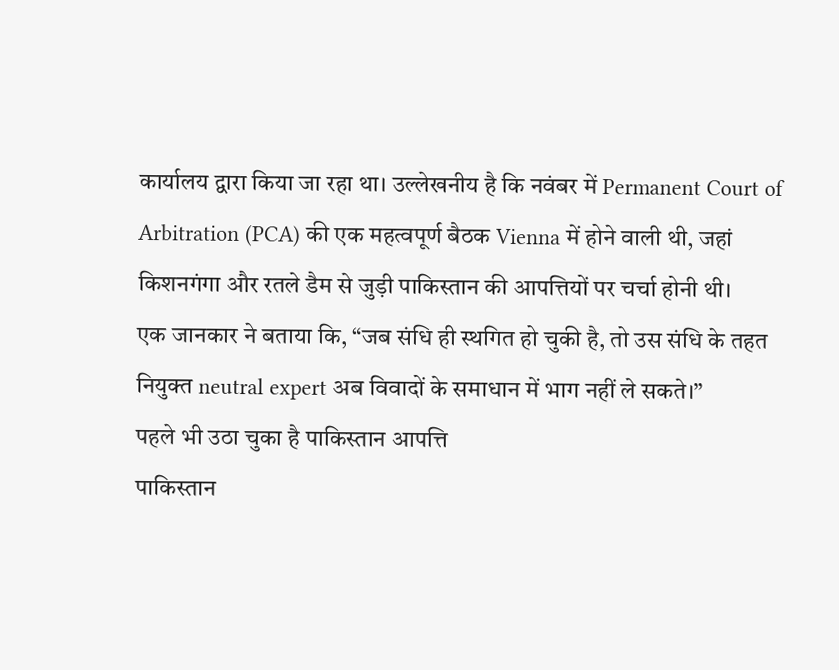कार्यालय द्वारा किया जा रहा था। उल्लेखनीय है कि नवंबर में Permanent Court of Arbitration (PCA) की एक महत्वपूर्ण बैठक Vienna में होने वाली थी, जहां किशनगंगा और रतले डैम से जुड़ी पाकिस्तान की आपत्तियों पर चर्चा होनी थी।
एक जानकार ने बताया कि, “जब संधि ही स्थगित हो चुकी है, तो उस संधि के तहत नियुक्त neutral expert अब विवादों के समाधान में भाग नहीं ले सकते।”
पहले भी उठा चुका है पाकिस्तान आपत्ति
पाकिस्तान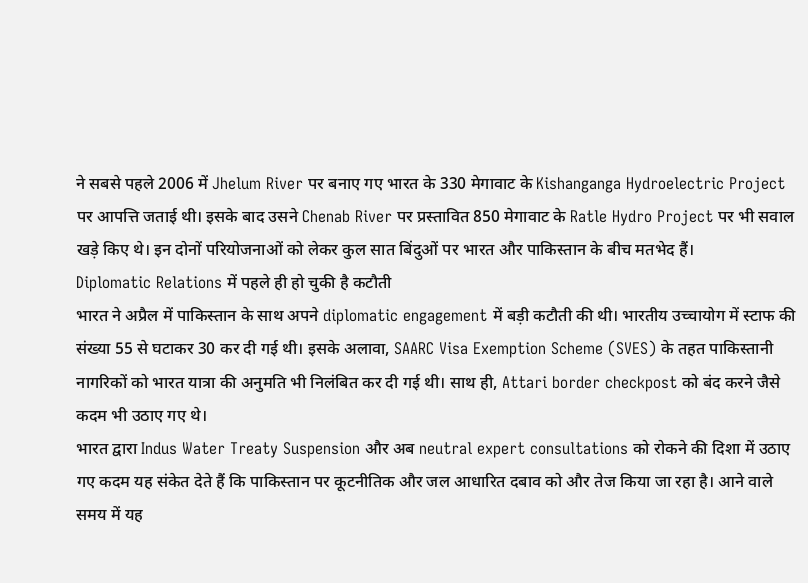ने सबसे पहले 2006 में Jhelum River पर बनाए गए भारत के 330 मेगावाट के Kishanganga Hydroelectric Project पर आपत्ति जताई थी। इसके बाद उसने Chenab River पर प्रस्तावित 850 मेगावाट के Ratle Hydro Project पर भी सवाल खड़े किए थे। इन दोनों परियोजनाओं को लेकर कुल सात बिंदुओं पर भारत और पाकिस्तान के बीच मतभेद हैं।
Diplomatic Relations में पहले ही हो चुकी है कटौती
भारत ने अप्रैल में पाकिस्तान के साथ अपने diplomatic engagement में बड़ी कटौती की थी। भारतीय उच्चायोग में स्टाफ की संख्या 55 से घटाकर 30 कर दी गई थी। इसके अलावा, SAARC Visa Exemption Scheme (SVES) के तहत पाकिस्तानी नागरिकों को भारत यात्रा की अनुमति भी निलंबित कर दी गई थी। साथ ही, Attari border checkpost को बंद करने जैसे कदम भी उठाए गए थे।
भारत द्वारा Indus Water Treaty Suspension और अब neutral expert consultations को रोकने की दिशा में उठाए गए कदम यह संकेत देते हैं कि पाकिस्तान पर कूटनीतिक और जल आधारित दबाव को और तेज किया जा रहा है। आने वाले समय में यह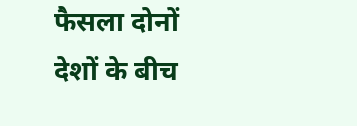फैसला दोनों देशों के बीच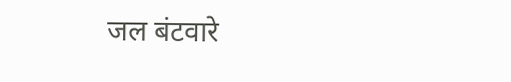जल बंटवारे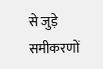से जुड़े समीकरणों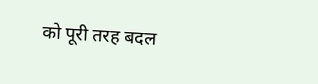को पूरी तरह बदल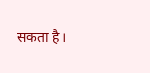सकता है।